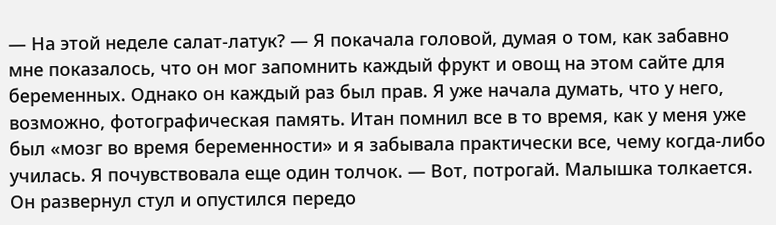— На этой неделе салат-латук? — Я покачала головой, думая о том, как забавно мне показалось, что он мог запомнить каждый фрукт и овощ на этом сайте для беременных. Однако он каждый раз был прав. Я уже начала думать, что у него, возможно, фотографическая память. Итан помнил все в то время, как у меня уже был «мозг во время беременности» и я забывала практически все, чему когда-либо училась. Я почувствовала еще один толчок. — Вот, потрогай. Малышка толкается.
Он развернул стул и опустился передо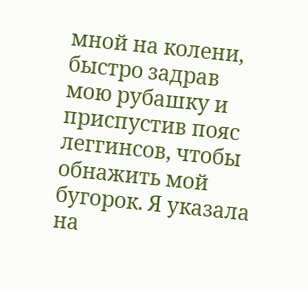мной на колени, быстро задрав мою рубашку и приспустив пояс леггинсов, чтобы обнажить мой бугорок. Я указала на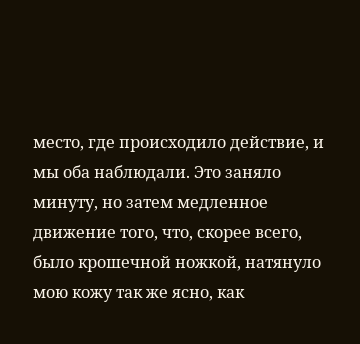место, где происходило действие, и мы оба наблюдали. Это заняло минуту, но затем медленное движение того, что, скорее всего, было крошечной ножкой, натянуло мою кожу так же ясно, как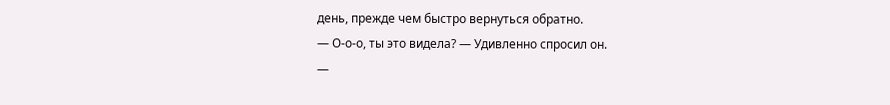день, прежде чем быстро вернуться обратно.
— О-о-о, ты это видела? — Удивленно спросил он.
—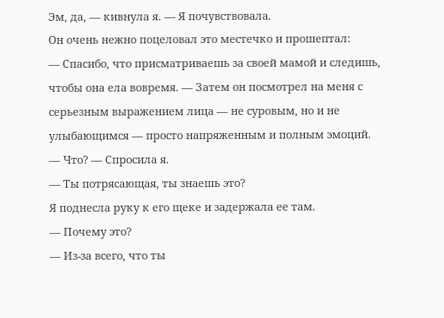Эм, да, — кивнула я. — Я почувствовала.
Он очень нежно поцеловал это местечко и прошептал:
— Спасибо, что присматриваешь за своей мамой и следишь, чтобы она ела вовремя. — Затем он посмотрел на меня с серьезным выражением лица — не суровым, но и не улыбающимся — просто напряженным и полным эмоций.
— Что? — Спросила я.
— Ты потрясающая, ты знаешь это?
Я поднесла руку к его щеке и задержала ее там.
— Почему это?
— Из-за всего, что ты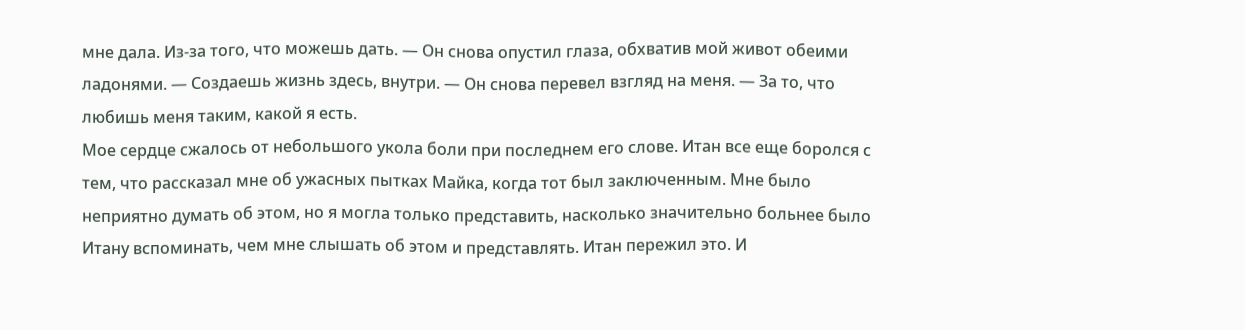мне дала. Из-за того, что можешь дать. — Он снова опустил глаза, обхватив мой живот обеими ладонями. — Создаешь жизнь здесь, внутри. — Он снова перевел взгляд на меня. — За то, что любишь меня таким, какой я есть.
Мое сердце сжалось от небольшого укола боли при последнем его слове. Итан все еще боролся с тем, что рассказал мне об ужасных пытках Майка, когда тот был заключенным. Мне было неприятно думать об этом, но я могла только представить, насколько значительно больнее было Итану вспоминать, чем мне слышать об этом и представлять. Итан пережил это. И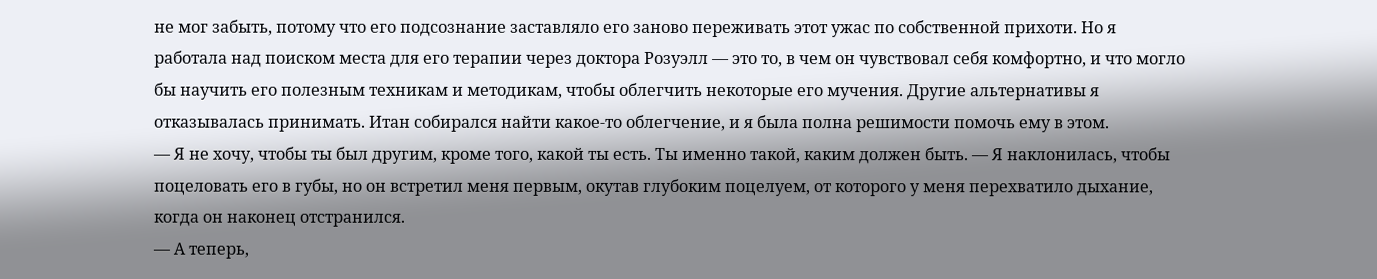не мог забыть, потому что его подсознание заставляло его заново переживать этот ужас по собственной прихоти. Но я работала над поиском места для его терапии через доктора Розуэлл — это то, в чем он чувствовал себя комфортно, и что могло бы научить его полезным техникам и методикам, чтобы облегчить некоторые его мучения. Другие альтернативы я отказывалась принимать. Итан собирался найти какое-то облегчение, и я была полна решимости помочь ему в этом.
— Я не хочу, чтобы ты был другим, кроме того, какой ты есть. Ты именно такой, каким должен быть. — Я наклонилась, чтобы поцеловать его в губы, но он встретил меня первым, окутав глубоким поцелуем, от которого у меня перехватило дыхание, когда он наконец отстранился.
— А теперь,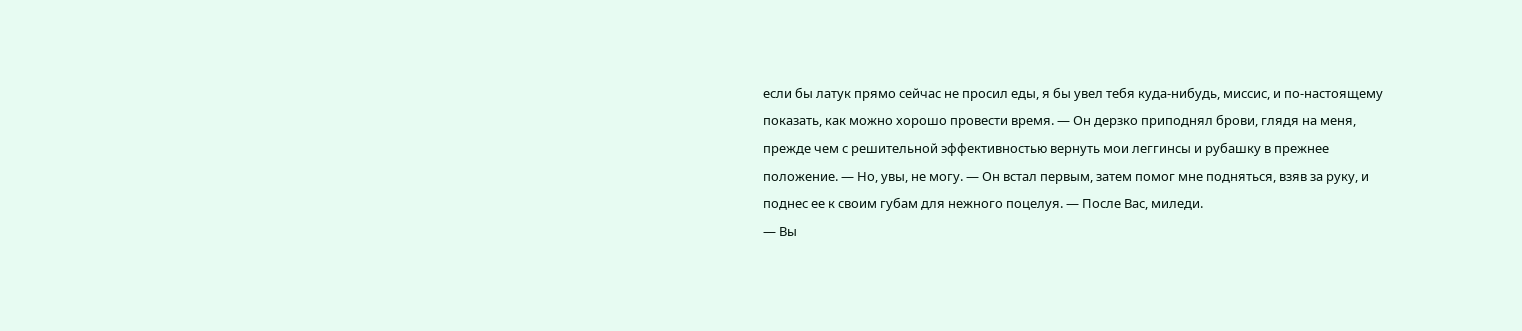если бы латук прямо сейчас не просил еды, я бы увел тебя куда-нибудь, миссис, и по-настоящему показать, как можно хорошо провести время. — Он дерзко приподнял брови, глядя на меня, прежде чем с решительной эффективностью вернуть мои леггинсы и рубашку в прежнее положение. — Но, увы, не могу. — Он встал первым, затем помог мне подняться, взяв за руку, и поднес ее к своим губам для нежного поцелуя. — После Вас, миледи.
— Вы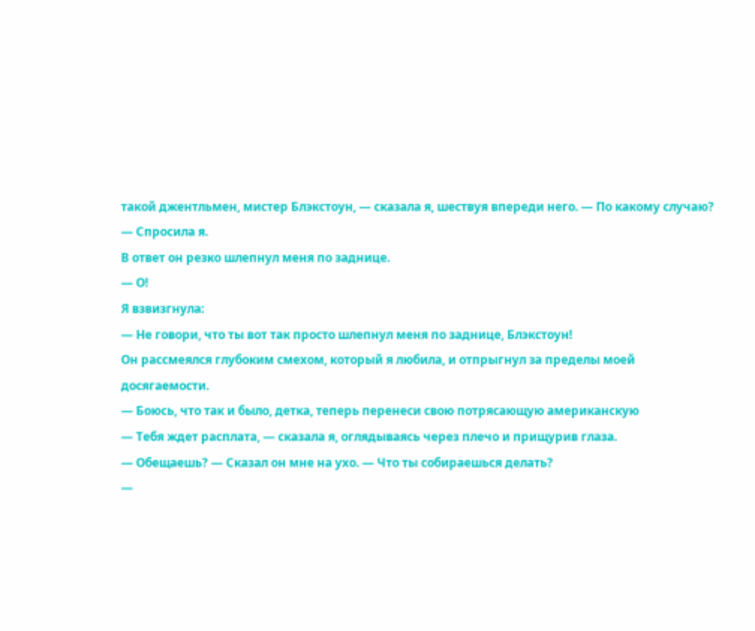такой джентльмен, мистер Блэкстоун, — сказала я, шествуя впереди него. — По какому случаю? — Спросила я.
В ответ он резко шлепнул меня по заднице.
— О!
Я взвизгнула:
— Не говори, что ты вот так просто шлепнул меня по заднице, Блэкстоун!
Он рассмеялся глубоким смехом, который я любила, и отпрыгнул за пределы моей досягаемости.
— Боюсь, что так и было, детка, теперь перенеси свою потрясающую американскую
— Тебя ждет расплата, — сказала я, оглядываясь через плечо и прищурив глаза.
— Обещаешь? — Сказал он мне на ухо. — Что ты собираешься делать?
—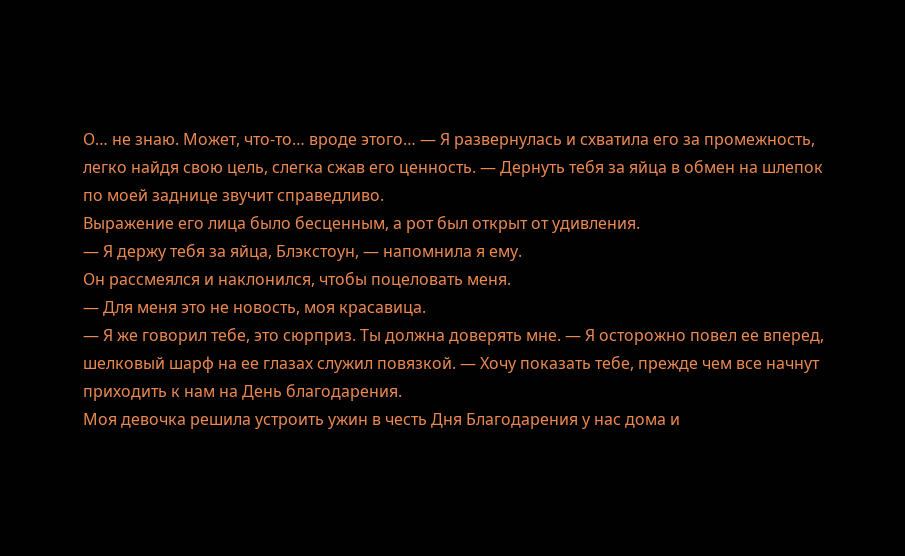О… не знаю. Может, что-то… вроде этого… — Я развернулась и схватила его за промежность, легко найдя свою цель, слегка сжав его ценность. — Дернуть тебя за яйца в обмен на шлепок по моей заднице звучит справедливо.
Выражение его лица было бесценным, а рот был открыт от удивления.
— Я держу тебя за яйца, Блэкстоун, — напомнила я ему.
Он рассмеялся и наклонился, чтобы поцеловать меня.
— Для меня это не новость, моя красавица.
— Я же говорил тебе, это сюрприз. Ты должна доверять мне. — Я осторожно повел ее вперед, шелковый шарф на ее глазах служил повязкой. — Хочу показать тебе, прежде чем все начнут приходить к нам на День благодарения.
Моя девочка решила устроить ужин в честь Дня Благодарения у нас дома и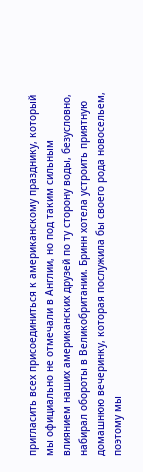пригласить всех присоединиться к американскому празднику, который мы официально не отмечали в Англии, но под таким сильным влиянием наших американских друзей по ту сторону воды, безусловно, набирал обороты в Великобритании. Бринн хотела устроить приятную домашнюю вечеринку, которая послужила бы своего рода новосельем, поэтому мы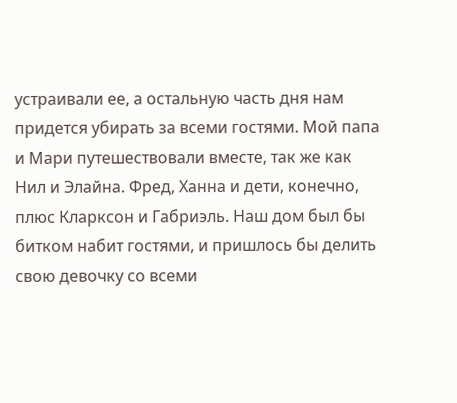устраивали ее, а остальную часть дня нам придется убирать за всеми гостями. Мой папа и Мари путешествовали вместе, так же как Нил и Элайна. Фред, Ханна и дети, конечно, плюс Кларксон и Габриэль. Наш дом был бы битком набит гостями, и пришлось бы делить свою девочку со всеми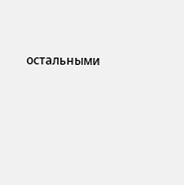остальными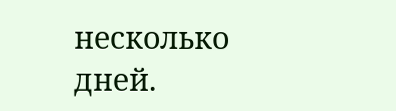несколько дней.